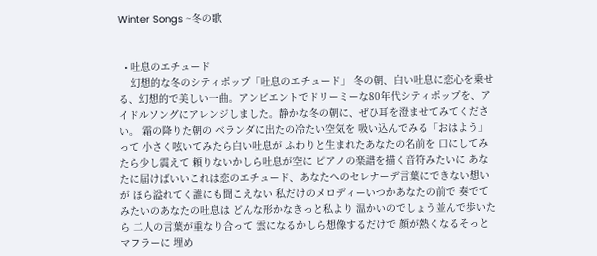Winter Songs ~冬の歌


  • 吐息のエチュード
    幻想的な冬のシティポップ「吐息のエチュード」 冬の朝、白い吐息に恋心を乗せる、幻想的で美しい一曲。アンビエントでドリーミーな80年代シティポップを、アイドルソングにアレンジしました。静かな冬の朝に、ぜひ耳を澄ませてみてください。 霜の降りた朝の ベランダに出たの冷たい空気を 吸い込んでみる「おはよう」って 小さく呟いてみたら白い吐息が ふわりと生まれたあなたの名前を 口にしてみたら少し震えて 頼りないかしら吐息が空に ピアノの楽譜を描く音符みたいに あなたに届けばいいこれは恋のエチュード、あなたへのセレナーデ言葉にできない想いが ほら溢れてく誰にも聞こえない 私だけのメロディーいつかあなたの前で 奏でてみたいのあなたの吐息は どんな形かなきっと私より 温かいのでしょう並んで歩いたら 二人の言葉が重なり合って 雲になるかしら想像するだけで 顔が熱くなるそっとマフラーに 埋め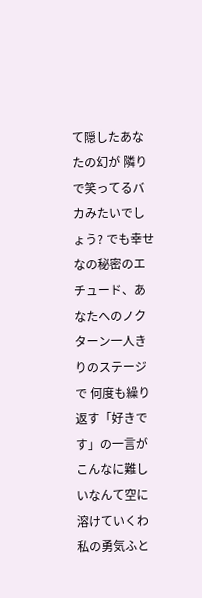て隠したあなたの幻が 隣りで笑ってるバカみたいでしょう? でも幸せなの秘密のエチュード、あなたへのノクターン一人きりのステージで 何度も繰り返す「好きです」の一言が こんなに難しいなんて空に溶けていくわ 私の勇気ふと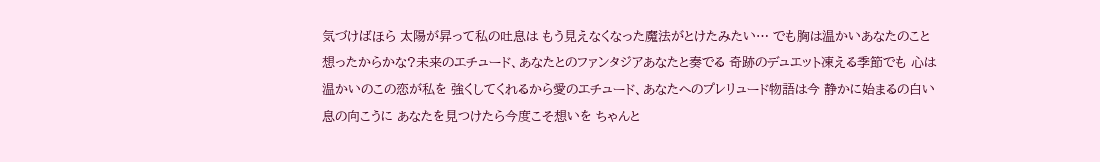気づけばほら 太陽が昇って私の吐息は もう見えなくなった魔法がとけたみたい… でも胸は温かいあなたのこと 想ったからかな?未来のエチュード、あなたとのファンタジアあなたと奏でる 奇跡のデュエット凍える季節でも 心は温かいのこの恋が私を 強くしてくれるから愛のエチュード、あなたへのプレリュード物語は今 静かに始まるの白い息の向こうに あなたを見つけたら今度こそ想いを ちゃんと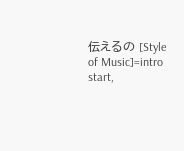伝えるの [Style of Music]=intro start,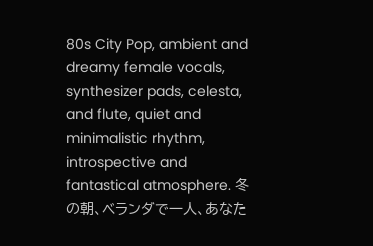80s City Pop, ambient and dreamy female vocals, synthesizer pads, celesta, and flute, quiet and minimalistic rhythm, introspective and fantastical atmosphere. 冬の朝、ベランダで一人、あなた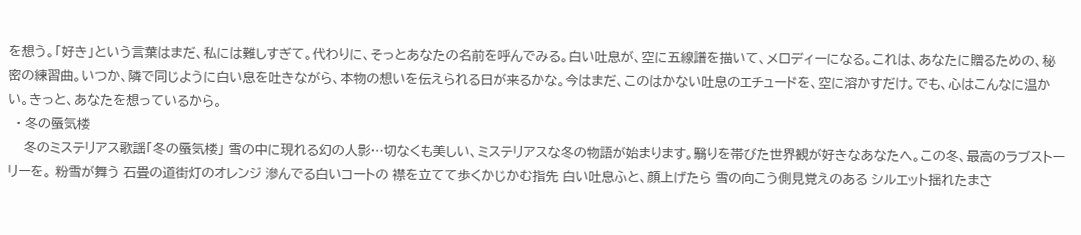を想う。「好き」という言葉はまだ、私には難しすぎて。代わりに、そっとあなたの名前を呼んでみる。白い吐息が、空に五線譜を描いて、メロディーになる。これは、あなたに贈るための、秘密の練習曲。いつか、隣で同じように白い息を吐きながら、本物の想いを伝えられる日が来るかな。今はまだ、このはかない吐息のエチュードを、空に溶かすだけ。でも、心はこんなに温かい。きっと、あなたを想っているから。
  • 冬の蜃気楼
    冬のミステリアス歌謡「冬の蜃気楼」 雪の中に現れる幻の人影…切なくも美しい、ミステリアスな冬の物語が始まります。翳りを帯びた世界観が好きなあなたへ。この冬、最高のラブストーリーを。 粉雪が舞う 石畳の道街灯のオレンジ 滲んでる白いコートの 襟を立てて歩くかじかむ指先 白い吐息ふと、顔上げたら 雪の向こう側見覚えのある シルエット揺れたまさ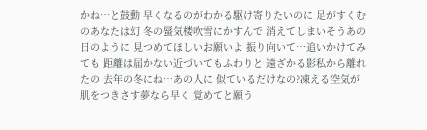かね…と鼓動 早くなるのがわかる駆け寄りたいのに 足がすくむのあなたは幻 冬の蜃気楼吹雪にかすんで 消えてしまいそうあの日のように 見つめてほしいお願いよ 振り向いて…追いかけてみても 距離は届かない近づいてもふわりと 遠ざかる影私から離れたの 去年の冬にね…あの人に 似ているだけなの?凍える空気が 肌をつきさす夢なら早く 覚めてと願う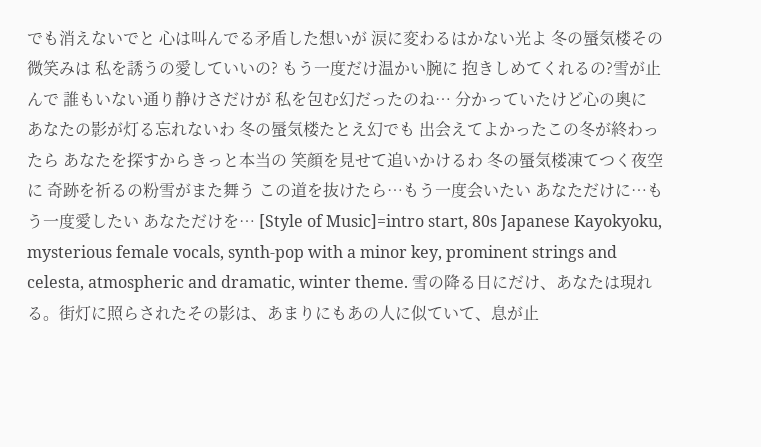でも消えないでと 心は叫んでる矛盾した想いが 涙に変わるはかない光よ 冬の蜃気楼その微笑みは 私を誘うの愛していいの? もう一度だけ温かい腕に 抱きしめてくれるの?雪が止んで 誰もいない通り静けさだけが 私を包む幻だったのね… 分かっていたけど心の奥に あなたの影が灯る忘れないわ 冬の蜃気楼たとえ幻でも 出会えてよかったこの冬が終わったら あなたを探すからきっと本当の 笑顔を見せて追いかけるわ 冬の蜃気楼凍てつく夜空に 奇跡を祈るの粉雪がまた舞う この道を抜けたら…もう一度会いたい あなただけに…もう一度愛したい あなただけを… [Style of Music]=intro start, 80s Japanese Kayokyoku, mysterious female vocals, synth-pop with a minor key, prominent strings and celesta, atmospheric and dramatic, winter theme. 雪の降る日にだけ、あなたは現れる。街灯に照らされたその影は、あまりにもあの人に似ていて、息が止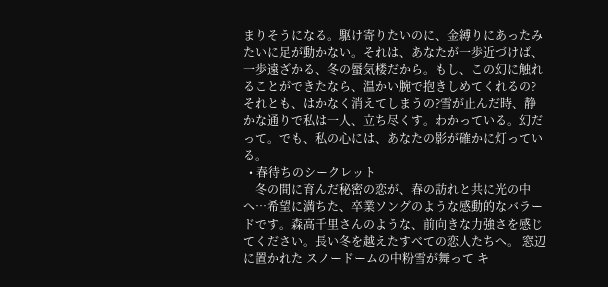まりそうになる。駆け寄りたいのに、金縛りにあったみたいに足が動かない。それは、あなたが一歩近づけば、一歩遠ざかる、冬の蜃気楼だから。もし、この幻に触れることができたなら、温かい腕で抱きしめてくれるの?それとも、はかなく消えてしまうの?雪が止んだ時、静かな通りで私は一人、立ち尽くす。わかっている。幻だって。でも、私の心には、あなたの影が確かに灯っている。
  • 春待ちのシークレット
    冬の間に育んだ秘密の恋が、春の訪れと共に光の中へ…希望に満ちた、卒業ソングのような感動的なバラードです。森高千里さんのような、前向きな力強さを感じてください。長い冬を越えたすべての恋人たちへ。 窓辺に置かれた スノードームの中粉雪が舞って キ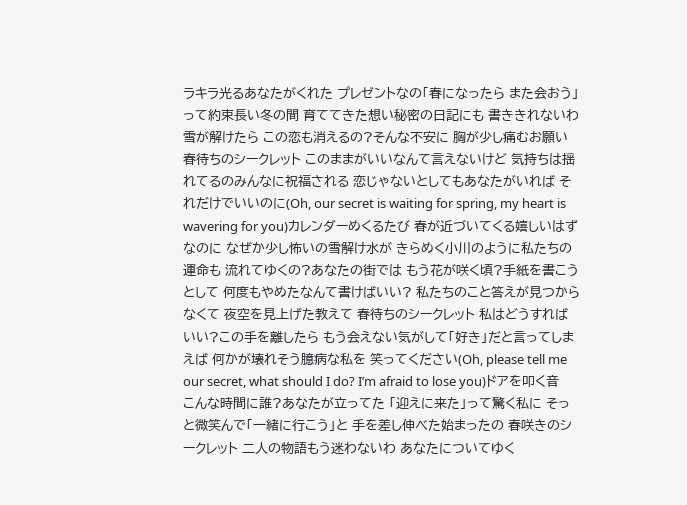ラキラ光るあなたがくれた プレゼントなの「春になったら また会おう」って約束長い冬の間 育ててきた想い秘密の日記にも 書ききれないわ雪が解けたら この恋も消えるの?そんな不安に 胸が少し痛むお願い 春待ちのシークレット このままがいいなんて言えないけど 気持ちは揺れてるのみんなに祝福される 恋じゃないとしてもあなたがいれば それだけでいいのに(Oh, our secret is waiting for spring, my heart is wavering for you)カレンダーめくるたび 春が近づいてくる嬉しいはずなのに なぜか少し怖いの雪解け水が きらめく小川のように私たちの運命も 流れてゆくの?あなたの街では もう花が咲く頃?手紙を書こうとして 何度もやめたなんて書けばいい? 私たちのこと答えが見つからなくて 夜空を見上げた教えて 春待ちのシークレット 私はどうすればいい?この手を離したら もう会えない気がして「好き」だと言ってしまえば 何かが壊れそう臆病な私を 笑ってください(Oh, please tell me our secret, what should I do? I’m afraid to lose you)ドアを叩く音 こんな時間に誰?あなたが立ってた 「迎えに来た」って驚く私に そっと微笑んで「一緒に行こう」と 手を差し伸べた始まったの 春咲きのシークレット 二人の物語もう迷わないわ あなたについてゆく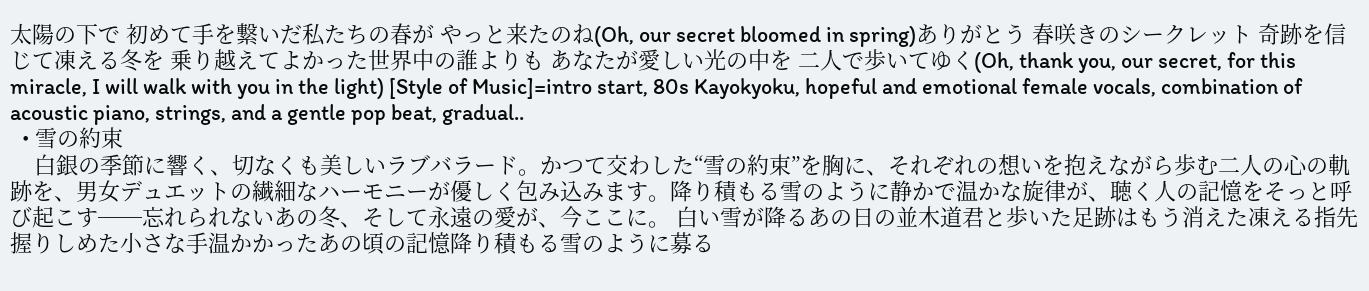太陽の下で 初めて手を繋いだ私たちの春が やっと来たのね(Oh, our secret bloomed in spring)ありがとう 春咲きのシークレット 奇跡を信じて凍える冬を 乗り越えてよかった世界中の誰よりも あなたが愛しい光の中を 二人で歩いてゆく(Oh, thank you, our secret, for this miracle, I will walk with you in the light) [Style of Music]=intro start, 80s Kayokyoku, hopeful and emotional female vocals, combination of acoustic piano, strings, and a gentle pop beat, gradual..
  • 雪の約束
    白銀の季節に響く、切なくも美しいラブバラード。かつて交わした“雪の約束”を胸に、それぞれの想いを抱えながら歩む二人の心の軌跡を、男女デュエットの繊細なハーモニーが優しく包み込みます。降り積もる雪のように静かで温かな旋律が、聴く人の記憶をそっと呼び起こす──忘れられないあの冬、そして永遠の愛が、今ここに。 白い雪が降るあの日の並木道君と歩いた足跡はもう消えた凍える指先握りしめた小さな手温かかったあの頃の記憶降り積もる雪のように募る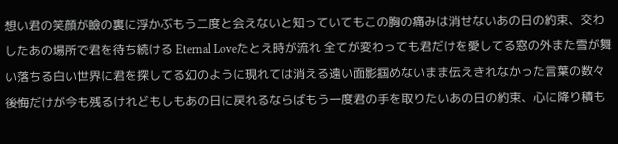想い君の笑顔が瞼の裏に浮かぶもう二度と会えないと知っていてもこの胸の痛みは消せないあの日の約束、交わしたあの場所で君を待ち続ける Eternal Loveたとえ時が流れ 全てが変わっても君だけを愛してる窓の外また雪が舞い落ちる白い世界に君を探してる幻のように現れては消える遠い面影掴めないまま伝えきれなかった言葉の数々後悔だけが今も残るけれどもしもあの日に戻れるならばもう一度君の手を取りたいあの日の約束、心に降り積も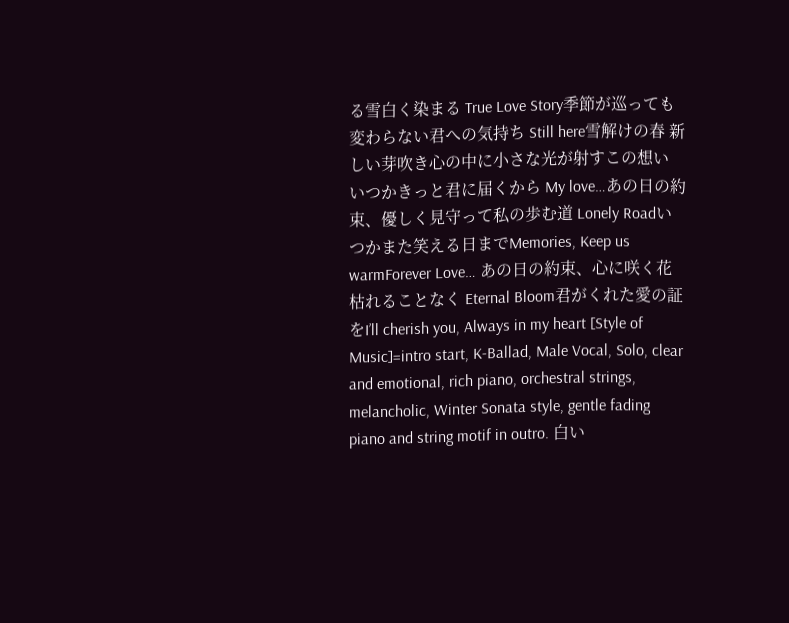る雪白く染まる True Love Story季節が巡っても変わらない君への気持ち Still here雪解けの春 新しい芽吹き心の中に小さな光が射すこの想い いつかきっと君に届くから My love…あの日の約束、優しく見守って私の歩む道 Lonely Roadいつかまた笑える日までMemories, Keep us warmForever Love… あの日の約束、心に咲く花枯れることなく Eternal Bloom君がくれた愛の証をI’ll cherish you, Always in my heart [Style of Music]=intro start, K-Ballad, Male Vocal, Solo, clear and emotional, rich piano, orchestral strings, melancholic, Winter Sonata style, gentle fading piano and string motif in outro. 白い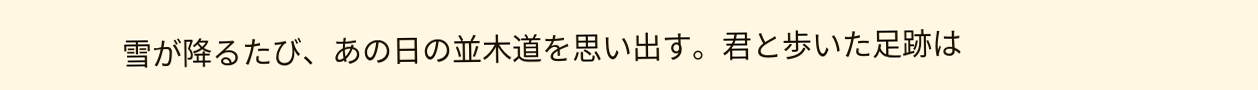雪が降るたび、あの日の並木道を思い出す。君と歩いた足跡は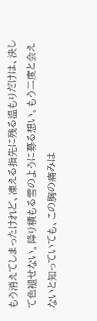もう消えてしまったけれど、凍える指先に残る温もりだけは、決して色褪せない。降り積もる雪のように募る想い。もう二度と会えないと知っていても、この胸の痛みは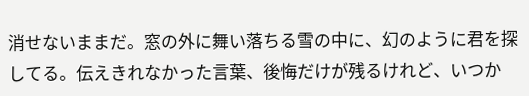消せないままだ。窓の外に舞い落ちる雪の中に、幻のように君を探してる。伝えきれなかった言葉、後悔だけが残るけれど、いつか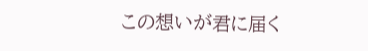この想いが君に届く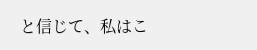と信じて、私はこ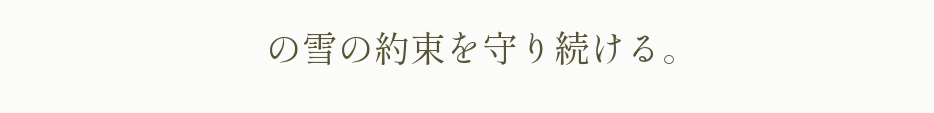の雪の約束を守り続ける。